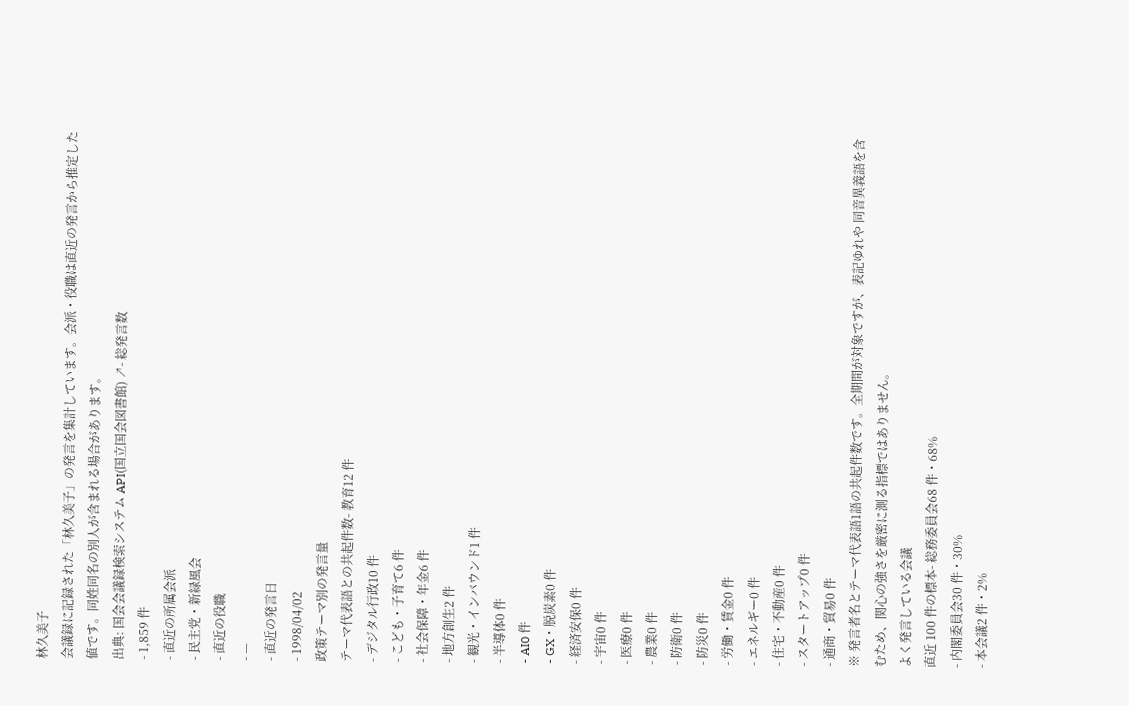林久美子
会議録に記録された「林久美子」の発言を集計しています。会派・役職は直近の発言から推定した値です。同姓同名の別人が含まれる場合があります。
出典: 国会会議録検索システム API(国立国会図書館) ↗- 総発言数
- 1,859 件
- 直近の所属会派
- 民主党・新緑風会
- 直近の役職
- —
- 直近の発言日
- 1998/04/02
政策テーマ別の発言量
テーマ代表語との共起件数- 教育12 件
- デジタル行政10 件
- こども・子育て6 件
- 社会保障・年金6 件
- 地方創生2 件
- 観光・インバウンド1 件
- 半導体0 件
- AI0 件
- GX・脱炭素0 件
- 経済安保0 件
- 宇宙0 件
- 医療0 件
- 農業0 件
- 防衛0 件
- 防災0 件
- 労働・賃金0 件
- エネルギー0 件
- 住宅・不動産0 件
- スタートアップ0 件
- 通商・貿易0 件
※ 発言者名とテーマ代表語1語の共起件数です。全期間が対象ですが、表記ゆれや 同音異義語を含むため、関心の強さを厳密に測る指標ではありません。
よく発言している会議
直近 100 件の標本- 総務委員会68 件・68%
- 内閣委員会30 件・30%
- 本会議2 件・2%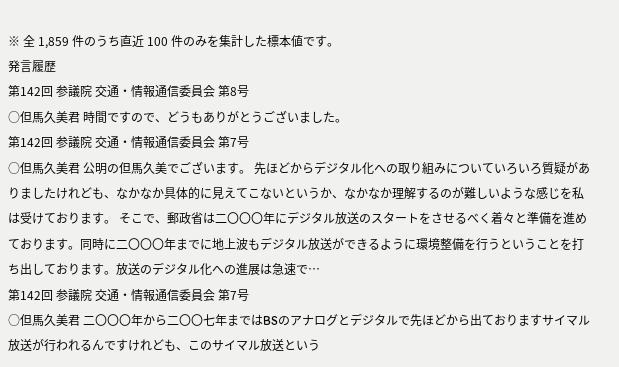※ 全 1,859 件のうち直近 100 件のみを集計した標本値です。
発言履歴
第142回 参議院 交通・情報通信委員会 第8号
○但馬久美君 時間ですので、どうもありがとうございました。
第142回 参議院 交通・情報通信委員会 第7号
○但馬久美君 公明の但馬久美でございます。 先ほどからデジタル化への取り組みについていろいろ質疑がありましたけれども、なかなか具体的に見えてこないというか、なかなか理解するのが難しいような感じを私は受けております。 そこで、郵政省は二〇〇〇年にデジタル放送のスタートをさせるべく着々と準備を進めております。同時に二〇〇〇年までに地上波もデジタル放送ができるように環境整備を行うということを打ち出しております。放送のデジタル化への進展は急速で…
第142回 参議院 交通・情報通信委員会 第7号
○但馬久美君 二〇〇〇年から二〇〇七年まではBSのアナログとデジタルで先ほどから出ておりますサイマル放送が行われるんですけれども、このサイマル放送という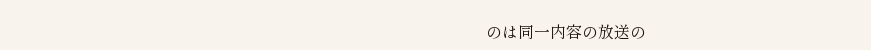のは同一内容の放送の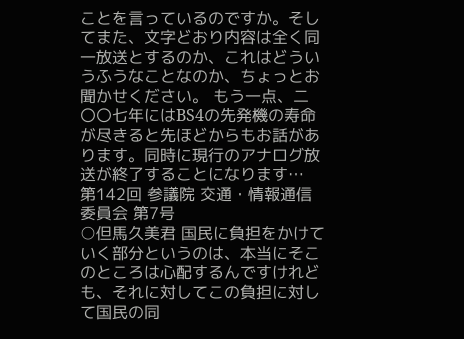ことを言っているのですか。そしてまた、文字どおり内容は全く同一放送とするのか、これはどういうふうなことなのか、ちょっとお聞かせください。 もう一点、二〇〇七年にはBS4の先発機の寿命が尽きると先ほどからもお話があります。同時に現行のアナログ放送が終了することになります…
第142回 参議院 交通・情報通信委員会 第7号
○但馬久美君 国民に負担をかけていく部分というのは、本当にそこのところは心配するんですけれども、それに対してこの負担に対して国民の同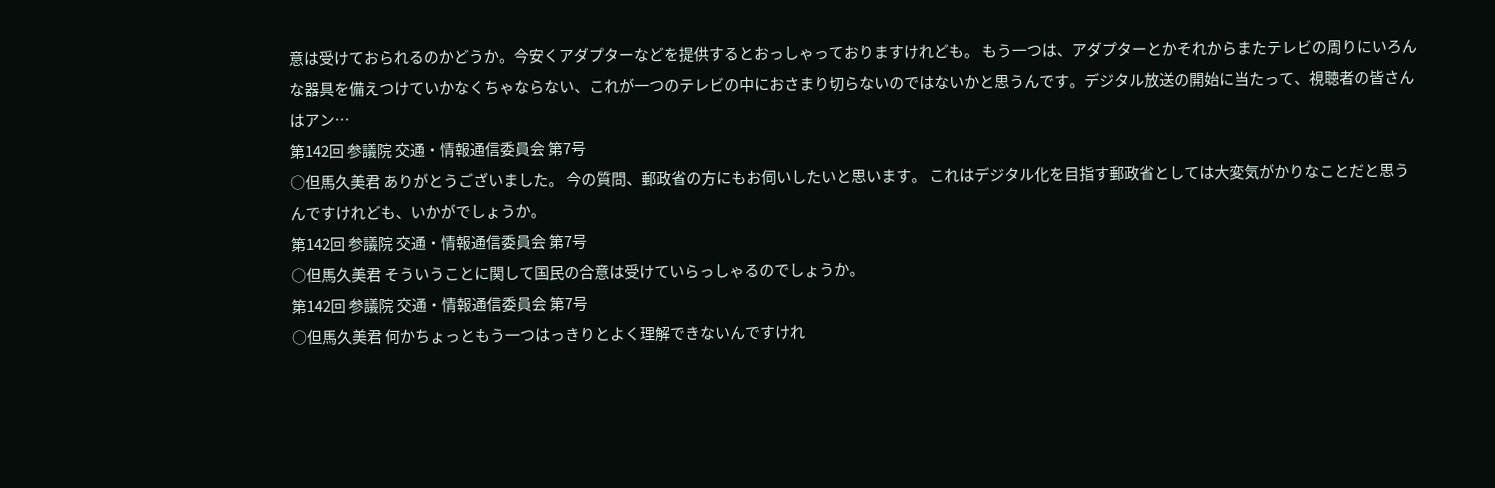意は受けておられるのかどうか。今安くアダプターなどを提供するとおっしゃっておりますけれども。 もう一つは、アダプターとかそれからまたテレビの周りにいろんな器具を備えつけていかなくちゃならない、これが一つのテレビの中におさまり切らないのではないかと思うんです。デジタル放送の開始に当たって、視聴者の皆さんはアン…
第142回 参議院 交通・情報通信委員会 第7号
○但馬久美君 ありがとうございました。 今の質問、郵政省の方にもお伺いしたいと思います。 これはデジタル化を目指す郵政省としては大変気がかりなことだと思うんですけれども、いかがでしょうか。
第142回 参議院 交通・情報通信委員会 第7号
○但馬久美君 そういうことに関して国民の合意は受けていらっしゃるのでしょうか。
第142回 参議院 交通・情報通信委員会 第7号
○但馬久美君 何かちょっともう一つはっきりとよく理解できないんですけれ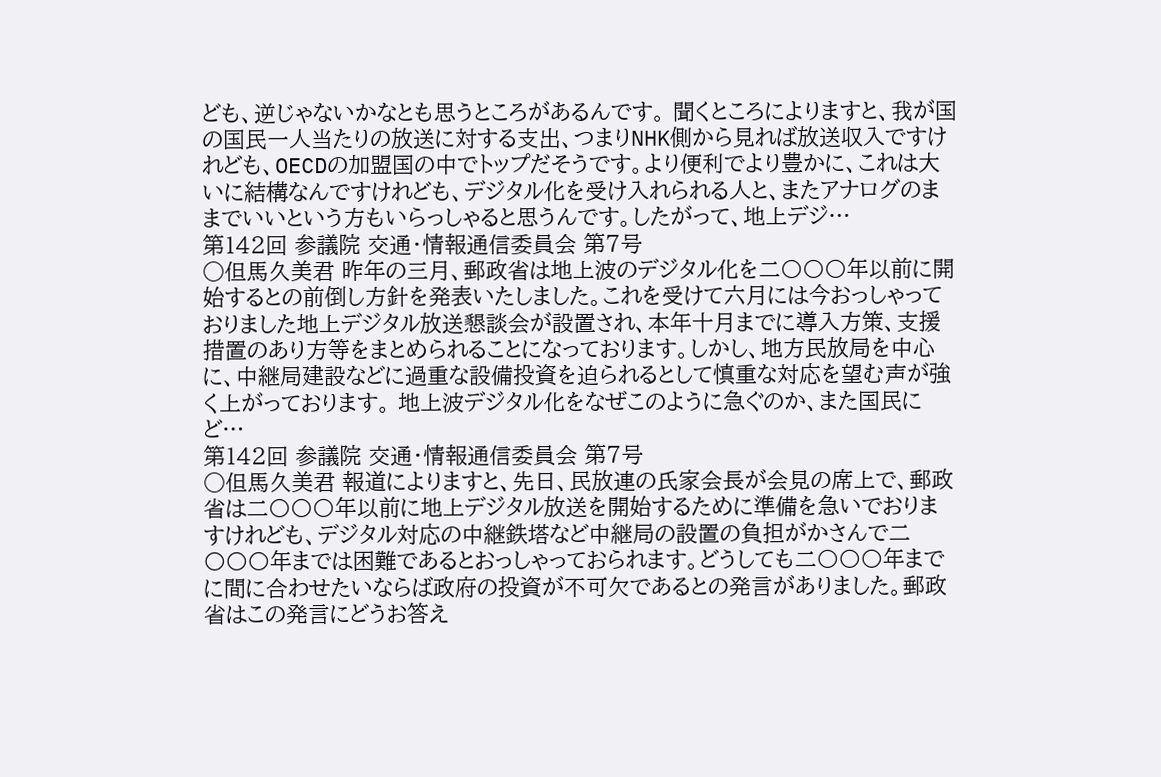ども、逆じゃないかなとも思うところがあるんです。 聞くところによりますと、我が国の国民一人当たりの放送に対する支出、つまりNHK側から見れば放送収入ですけれども、OECDの加盟国の中でトップだそうです。より便利でより豊かに、これは大いに結構なんですけれども、デジタル化を受け入れられる人と、またアナログのままでいいという方もいらっしゃると思うんです。したがって、地上デジ…
第142回 参議院 交通・情報通信委員会 第7号
○但馬久美君 昨年の三月、郵政省は地上波のデジタル化を二〇〇〇年以前に開始するとの前倒し方針を発表いたしました。これを受けて六月には今おっしゃっておりました地上デジタル放送懇談会が設置され、本年十月までに導入方策、支援措置のあり方等をまとめられることになっております。しかし、地方民放局を中心に、中継局建設などに過重な設備投資を迫られるとして慎重な対応を望む声が強く上がっております。 地上波デジタル化をなぜこのように急ぐのか、また国民にど…
第142回 参議院 交通・情報通信委員会 第7号
○但馬久美君 報道によりますと、先日、民放連の氏家会長が会見の席上で、郵政省は二〇〇〇年以前に地上デジタル放送を開始するために準備を急いでおりますけれども、デジタル対応の中継鉄塔など中継局の設置の負担がかさんで二〇〇〇年までは困難であるとおっしゃっておられます。どうしても二〇〇〇年までに間に合わせたいならば政府の投資が不可欠であるとの発言がありました。郵政省はこの発言にどうお答え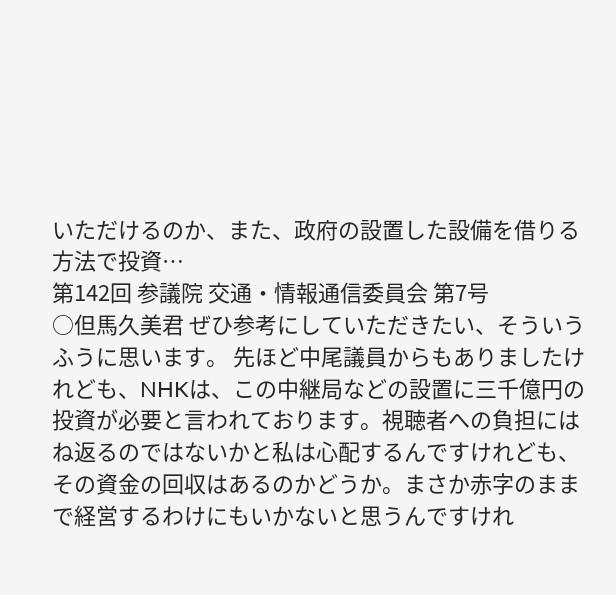いただけるのか、また、政府の設置した設備を借りる方法で投資…
第142回 参議院 交通・情報通信委員会 第7号
○但馬久美君 ぜひ参考にしていただきたい、そういうふうに思います。 先ほど中尾議員からもありましたけれども、NHKは、この中継局などの設置に三千億円の投資が必要と言われております。視聴者への負担にはね返るのではないかと私は心配するんですけれども、その資金の回収はあるのかどうか。まさか赤字のままで経営するわけにもいかないと思うんですけれ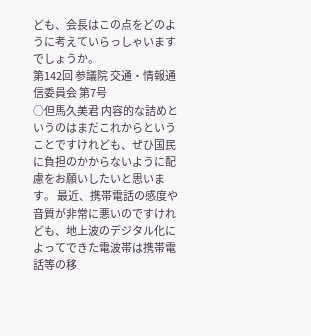ども、会長はこの点をどのように考えていらっしゃいますでしょうか。
第142回 参議院 交通・情報通信委員会 第7号
○但馬久美君 内容的な詰めというのはまだこれからということですけれども、ぜひ国民に負担のかからないように配慮をお願いしたいと思います。 最近、携帯電話の感度や音質が非常に悪いのですけれども、地上波のデジタル化によってできた電波帯は携帯電話等の移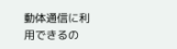動体通信に利用できるの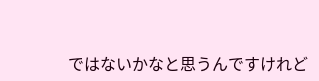ではないかなと思うんですけれど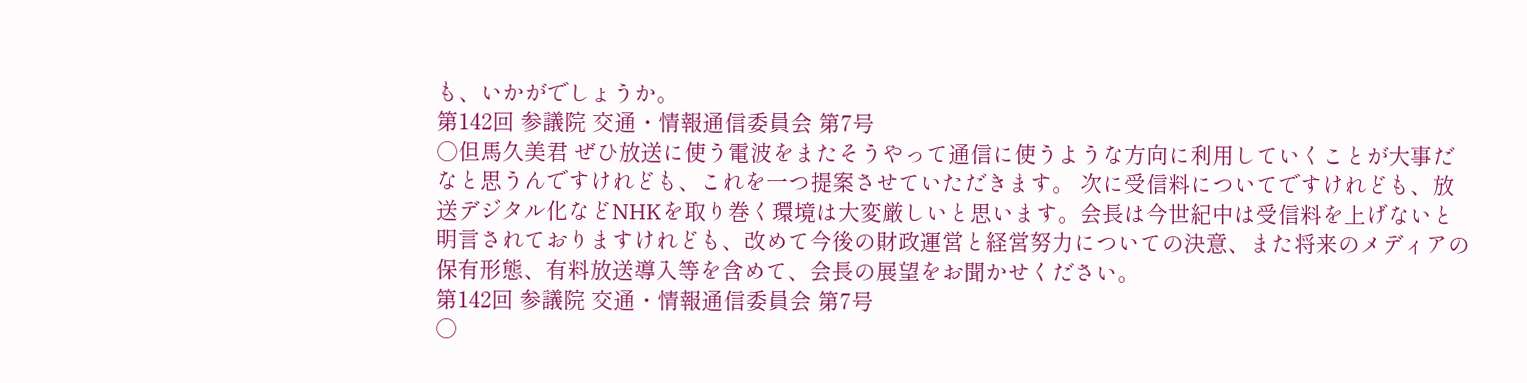も、いかがでしょうか。
第142回 参議院 交通・情報通信委員会 第7号
○但馬久美君 ぜひ放送に使う電波をまたそうやって通信に使うような方向に利用していくことが大事だなと思うんですけれども、これを一つ提案させていただきます。 次に受信料についてですけれども、放送デジタル化などNHKを取り巻く環境は大変厳しいと思います。会長は今世紀中は受信料を上げないと明言されておりますけれども、改めて今後の財政運営と経営努力についての決意、また将来のメディアの保有形態、有料放送導入等を含めて、会長の展望をお聞かせください。
第142回 参議院 交通・情報通信委員会 第7号
○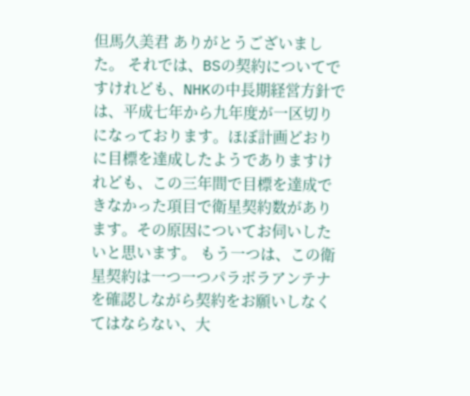但馬久美君 ありがとうございました。 それでは、BSの契約についてですけれども、NHKの中長期経営方針では、平成七年から九年度が一区切りになっております。ほぼ計画どおりに目標を達成したようでありますけれども、この三年間で目標を達成できなかった項目で衛星契約数があります。その原因についてお伺いしたいと思います。 もう一つは、この衛星契約は一つ一つパラボラアンテナを確認しながら契約をお願いしなくてはならない、大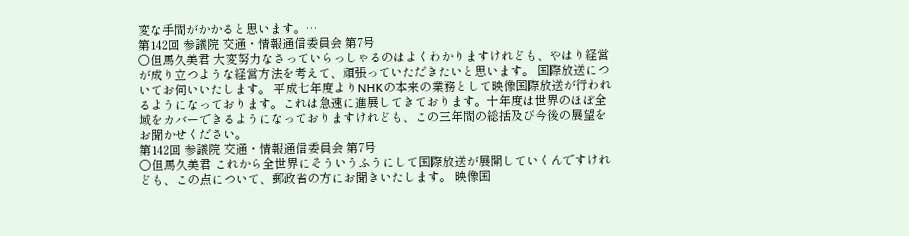変な手間がかかると思います。…
第142回 参議院 交通・情報通信委員会 第7号
○但馬久美君 大変努力なさっていらっしゃるのはよくわかりますけれども、やはり経営が成り立つような経営方法を考えて、頑張っていただきたいと思います。 国際放送についてお伺いいたします。 平成七年度よりNHKの本来の業務として映像国際放送が行われるようになっております。これは急速に進展してきております。十年度は世界のほぼ全域をカバーできるようになっておりますけれども、この三年間の総括及び今後の展望をお聞かせください。
第142回 参議院 交通・情報通信委員会 第7号
○但馬久美君 これから全世界にそういうふうにして国際放送が展開していくんですけれども、この点について、郵政省の方にお聞きいたします。 映像国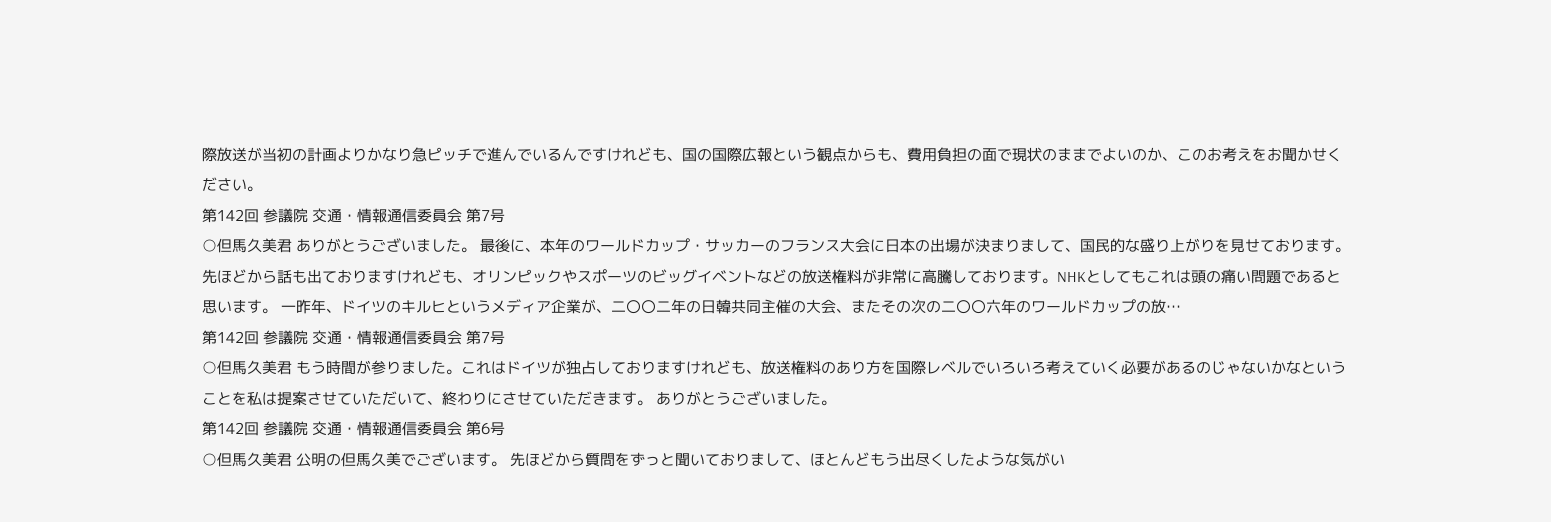際放送が当初の計画よりかなり急ピッチで進んでいるんですけれども、国の国際広報という観点からも、費用負担の面で現状のままでよいのか、このお考えをお聞かせください。
第142回 参議院 交通・情報通信委員会 第7号
○但馬久美君 ありがとうございました。 最後に、本年のワールドカップ・サッカーのフランス大会に日本の出場が決まりまして、国民的な盛り上がりを見せております。先ほどから話も出ておりますけれども、オリンピックやスポーツのビッグイベントなどの放送権料が非常に高騰しております。NHKとしてもこれは頭の痛い問題であると思います。 一昨年、ドイツのキルヒというメディア企業が、二〇〇二年の日韓共同主催の大会、またその次の二〇〇六年のワールドカップの放…
第142回 参議院 交通・情報通信委員会 第7号
○但馬久美君 もう時間が参りました。これはドイツが独占しておりますけれども、放送権料のあり方を国際レベルでいろいろ考えていく必要があるのじゃないかなということを私は提案させていただいて、終わりにさせていただきます。 ありがとうございました。
第142回 参議院 交通・情報通信委員会 第6号
○但馬久美君 公明の但馬久美でございます。 先ほどから質問をずっと聞いておりまして、ほとんどもう出尽くしたような気がい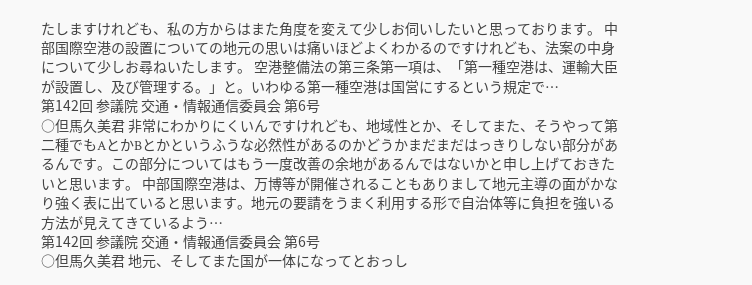たしますけれども、私の方からはまた角度を変えて少しお伺いしたいと思っております。 中部国際空港の設置についての地元の思いは痛いほどよくわかるのですけれども、法案の中身について少しお尋ねいたします。 空港整備法の第三条第一項は、「第一種空港は、運輸大臣が設置し、及び管理する。」と。いわゆる第一種空港は国営にするという規定で…
第142回 参議院 交通・情報通信委員会 第6号
○但馬久美君 非常にわかりにくいんですけれども、地域性とか、そしてまた、そうやって第二種でもAとかBとかというふうな必然性があるのかどうかまだまだはっきりしない部分があるんです。この部分についてはもう一度改善の余地があるんではないかと申し上げておきたいと思います。 中部国際空港は、万博等が開催されることもありまして地元主導の面がかなり強く表に出ていると思います。地元の要請をうまく利用する形で自治体等に負担を強いる方法が見えてきているよう…
第142回 参議院 交通・情報通信委員会 第6号
○但馬久美君 地元、そしてまた国が一体になってとおっし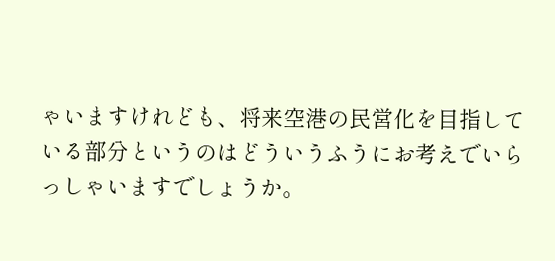ゃいますけれども、将来空港の民営化を目指している部分というのはどういうふうにお考えでいらっしゃいますでしょうか。